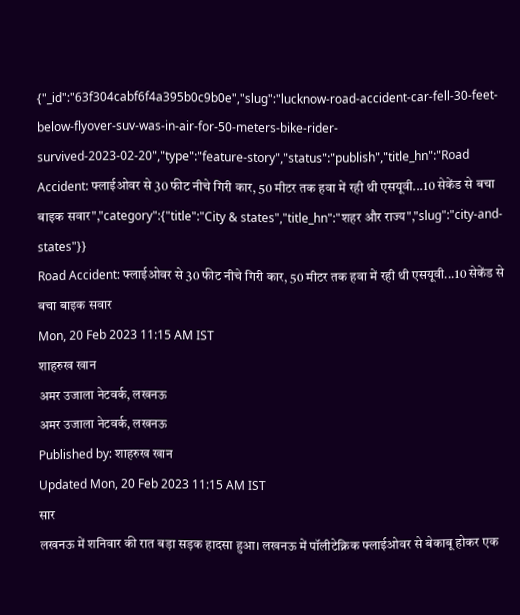{"_id":"63f304cabf6f4a395b0c9b0e","slug":"lucknow-road-accident-car-fell-30-feet-below-flyover-suv-was-in-air-for-50-meters-bike-rider-survived-2023-02-20","type":"feature-story","status":"publish","title_hn":"Road Accident: फ्लाईओवर से 30 फीट नीचे गिरी कार, 50 मीटर तक हवा में रही थी एसयूवी...10 सेकेंड से बचा बाइक सवार","category":{"title":"City & states","title_hn":"शहर और राज्य","slug":"city-and-states"}}
Road Accident: फ्लाईओवर से 30 फीट नीचे गिरी कार, 50 मीटर तक हवा में रही थी एसयूवी...10 सेकेंड से बचा बाइक सवार
Mon, 20 Feb 2023 11:15 AM IST
शाहरुख खान
अमर उजाला नेटवर्क, लखनऊ
अमर उजाला नेटवर्क, लखनऊ
Published by: शाहरुख खान
Updated Mon, 20 Feb 2023 11:15 AM IST
सार
लखनऊ में शनिवार की रात बड़ा सड़क हादसा हुआ। लखनऊ में पॉलीटेक्निक फ्लाईओवर से बेकाबू होकर एक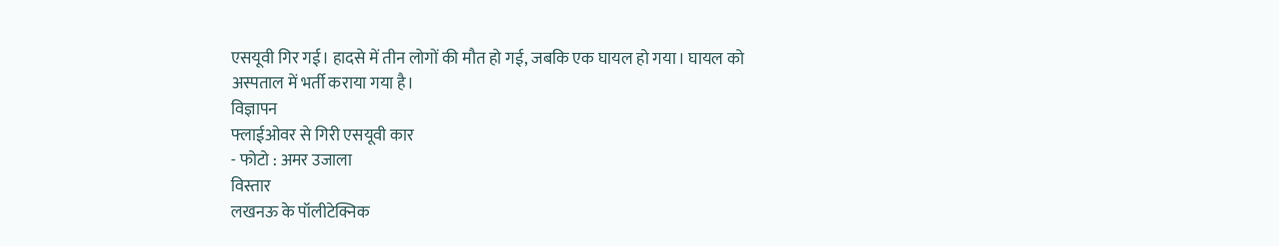एसयूवी गिर गई। हादसे में तीन लोगों की मौत हो गई, जबकि एक घायल हो गया। घायल को अस्पताल में भर्ती कराया गया है।
विज्ञापन
फ्लाईओवर से गिरी एसयूवी कार
- फोटो : अमर उजाला
विस्तार
लखनऊ के पॉलीटेक्निक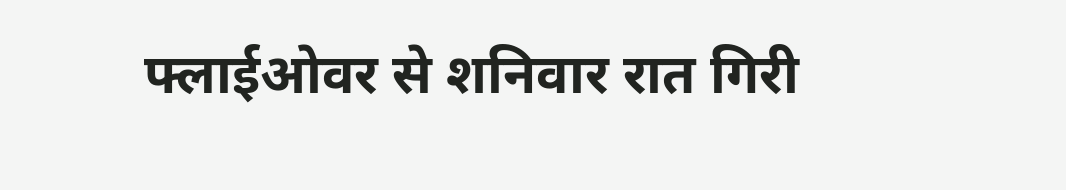फ्लाईओवर से शनिवार रात गिरी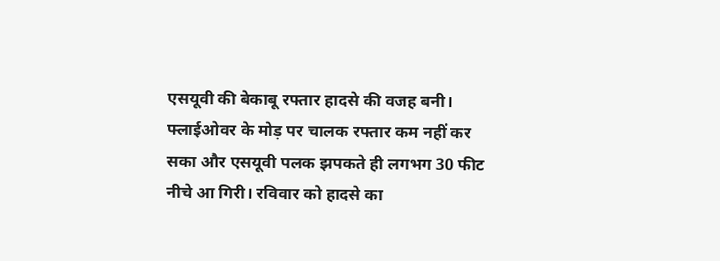एसयूवी की बेकाबू रफ्तार हादसे की वजह बनी। फ्लाईओवर के मोड़ पर चालक रफ्तार कम नहीं कर सका और एसयूवी पलक झपकते ही लगभग 30 फीट नीचे आ गिरी। रविवार को हादसे का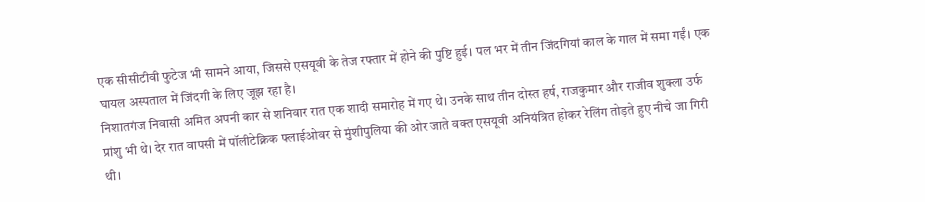एक सीसीटीवी फुटेज भी सामने आया, जिससे एसयूवी के तेज रफ्तार में होने की पुष्टि हुई। पल भर में तीन जिंदगियां काल के गाल में समा गईं। एक घायल अस्पताल में जिंदगी के लिए जूझ रहा है।
निशातगंज निवासी अमित अपनी कार से शनिवार रात एक शादी समारोह में गए थे। उनके साथ तीन दोस्त हर्ष, राजकुमार और राजीव शुक्ला उर्फ प्रांशु भी थे। देर रात वापसी में पॉलीटेक्निक फ्लाईओवर से मुंशीपुलिया की ओर जाते वक्त एसयूवी अनियंत्रित होकर रेलिंग तोड़ते हुए नीचे जा गिरी थी।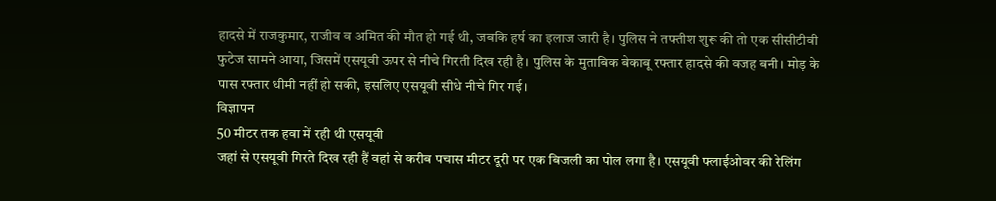हादसे में राजकुमार, राजीव व अमित की मौत हो गई थी, जबकि हर्ष का इलाज जारी है। पुलिस ने तफ्तीश शुरू की तो एक सीसीटीवी फुटेज सामने आया, जिसमें एसयूवी ऊपर से नीचे गिरती दिख रही है। पुलिस के मुताबिक बेकाबू रफ्तार हादसे की वजह बनी। मोड़ के पास रफ्तार धीमी नहीं हो सकी, इसलिए एसयूवी सीधे नीचे गिर गई।
विज्ञापन
50 मीटर तक हवा में रही थी एसयूवी
जहां से एसयूवी गिरते दिख रही हैं वहां से करीब पचास मीटर दूरी पर एक बिजली का पोल लगा है। एसयूवी फ्लाईओवर की रेलिंग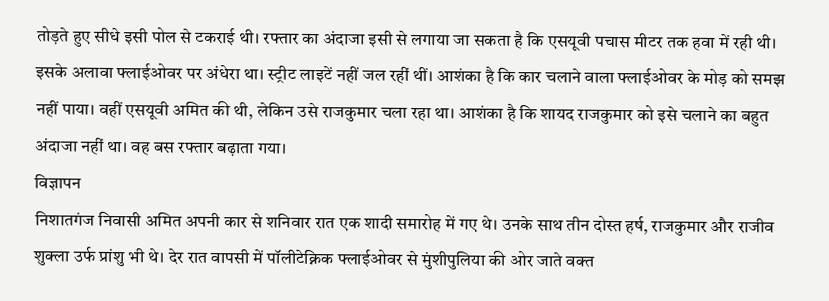तोड़ते हुए सीधे इसी पोल से टकराई थी। रफ्तार का अंदाजा इसी से लगाया जा सकता है कि एसयूवी पचास मीटर तक हवा में रही थी। इसके अलावा फ्लाईओवर पर अंधेरा था। स्ट्रीट लाइटें नहीं जल रहीं थीं। आशंका है कि कार चलाने वाला फ्लाईओवर के मोड़ को समझ नहीं पाया। वहीं एसयूवी अमित की थी, लेकिन उसे राजकुमार चला रहा था। आशंका है कि शायद राजकुमार को इसे चलाने का बहुत अंदाजा नहीं था। वह बस रफ्तार बढ़ाता गया।
विज्ञापन
निशातगंज निवासी अमित अपनी कार से शनिवार रात एक शादी समारोह में गए थे। उनके साथ तीन दोस्त हर्ष, राजकुमार और राजीव शुक्ला उर्फ प्रांशु भी थे। देर रात वापसी में पॉलीटेक्निक फ्लाईओवर से मुंशीपुलिया की ओर जाते वक्त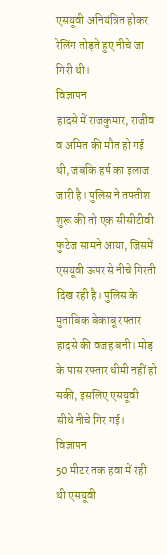एसयूवी अनियंत्रित होकर रेलिंग तोड़ते हुए नीचे जा गिरी थी।
विज्ञापन
हादसे में राजकुमार, राजीव व अमित की मौत हो गई थी, जबकि हर्ष का इलाज जारी है। पुलिस ने तफ्तीश शुरू की तो एक सीसीटीवी फुटेज सामने आया, जिसमें एसयूवी ऊपर से नीचे गिरती दिख रही है। पुलिस के मुताबिक बेकाबू रफ्तार हादसे की वजह बनी। मोड़ के पास रफ्तार धीमी नहीं हो सकी, इसलिए एसयूवी सीधे नीचे गिर गई।
विज्ञापन
50 मीटर तक हवा में रही थी एसयूवी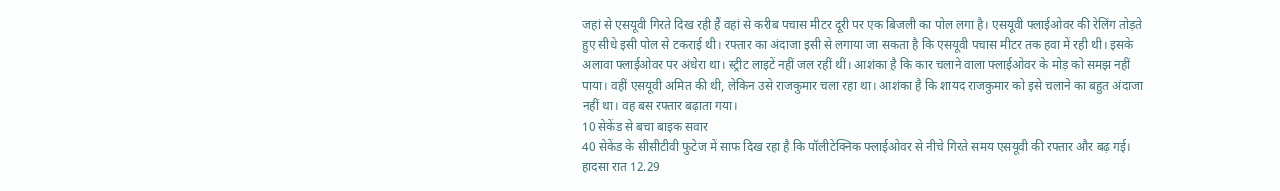जहां से एसयूवी गिरते दिख रही हैं वहां से करीब पचास मीटर दूरी पर एक बिजली का पोल लगा है। एसयूवी फ्लाईओवर की रेलिंग तोड़ते हुए सीधे इसी पोल से टकराई थी। रफ्तार का अंदाजा इसी से लगाया जा सकता है कि एसयूवी पचास मीटर तक हवा में रही थी। इसके अलावा फ्लाईओवर पर अंधेरा था। स्ट्रीट लाइटें नहीं जल रहीं थीं। आशंका है कि कार चलाने वाला फ्लाईओवर के मोड़ को समझ नहीं पाया। वहीं एसयूवी अमित की थी, लेकिन उसे राजकुमार चला रहा था। आशंका है कि शायद राजकुमार को इसे चलाने का बहुत अंदाजा नहीं था। वह बस रफ्तार बढ़ाता गया।
10 सेकेंड से बचा बाइक सवार
40 सेकेंड के सीसीटीवी फुटेज में साफ दिख रहा है कि पॉलीटेक्निक फ्लाईओवर से नीचे गिरते समय एसयूवी की रफ्तार और बढ़ गई। हादसा रात 12.29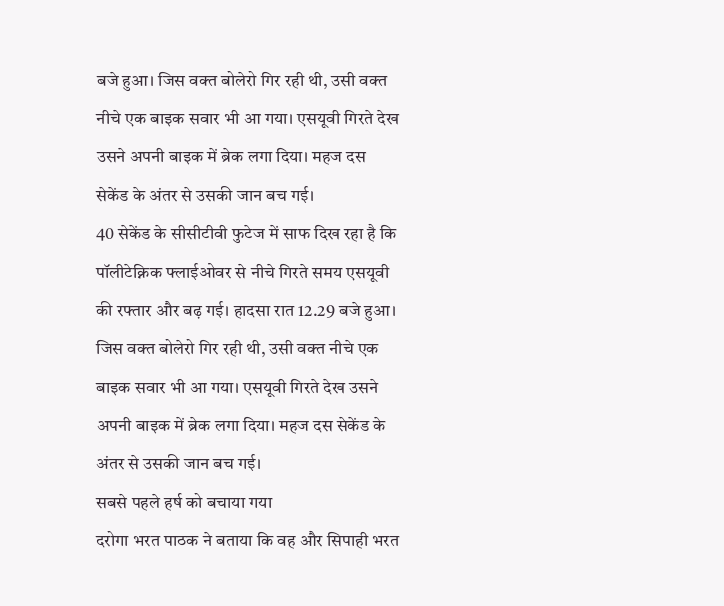बजे हुआ। जिस वक्त बोलेरो गिर रही थी, उसी वक्त नीचे एक बाइक सवार भी आ गया। एसयूवी गिरते देख उसने अपनी बाइक में ब्रेक लगा दिया। महज दस सेकेंड के अंतर से उसकी जान बच गई।
40 सेकेंड के सीसीटीवी फुटेज में साफ दिख रहा है कि पॉलीटेक्निक फ्लाईओवर से नीचे गिरते समय एसयूवी की रफ्तार और बढ़ गई। हादसा रात 12.29 बजे हुआ। जिस वक्त बोलेरो गिर रही थी, उसी वक्त नीचे एक बाइक सवार भी आ गया। एसयूवी गिरते देख उसने अपनी बाइक में ब्रेक लगा दिया। महज दस सेकेंड के अंतर से उसकी जान बच गई।
सबसे पहले हर्ष को बचाया गया
दरोगा भरत पाठक ने बताया कि वह और सिपाही भरत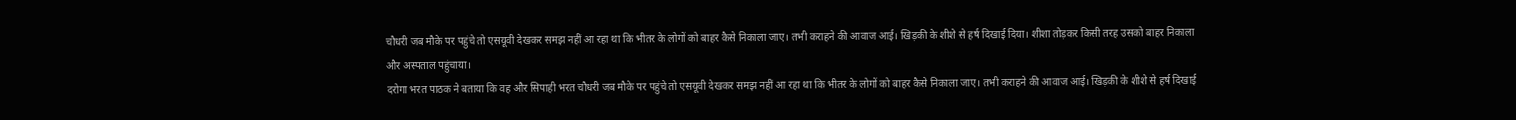चौधरी जब मौके पर पहुंचे तो एसयूवी देखकर समझ नहीं आ रहा था कि भीतर के लोगों को बाहर कैसे निकाला जाए। तभी कराहने की आवाज आई। खिड़की के शीशे से हर्ष दिखाई दिया। शीशा तोड़कर किसी तरह उसको बाहर निकाला और अस्पताल पहुंचाया।
दरोगा भरत पाठक ने बताया कि वह और सिपाही भरत चौधरी जब मौके पर पहुंचे तो एसयूवी देखकर समझ नहीं आ रहा था कि भीतर के लोगों को बाहर कैसे निकाला जाए। तभी कराहने की आवाज आई। खिड़की के शीशे से हर्ष दिखाई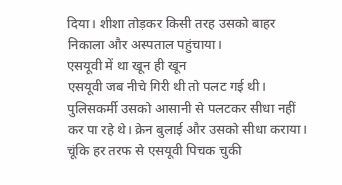दिया। शीशा तोड़कर किसी तरह उसको बाहर निकाला और अस्पताल पहुंचाया।
एसयूवी में था खून ही खून
एसयूवी जब नीचे गिरी थी तो पलट गई थी। पुलिसकर्मी उसको आसानी से पलटकर सीधा नहीं कर पा रहे थे। क्रेन बुलाई और उसको सीधा कराया। चूंकि हर तरफ से एसयूवी पिचक चुकी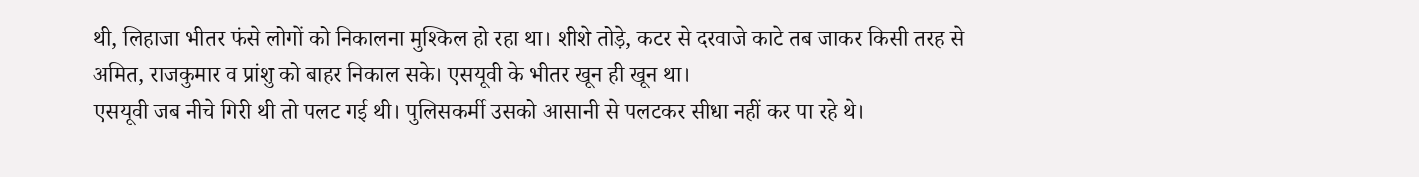थी, लिहाजा भीतर फंसे लोगों को निकालना मुश्किल हो रहा था। शीशे तोड़े, कटर से दरवाजे काटे तब जाकर किसी तरह से अमित, राजकुमार व प्रांशु को बाहर निकाल सके। एसयूवी के भीतर खून ही खून था।
एसयूवी जब नीचे गिरी थी तो पलट गई थी। पुलिसकर्मी उसको आसानी से पलटकर सीधा नहीं कर पा रहे थे।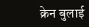क्रेन बुलाई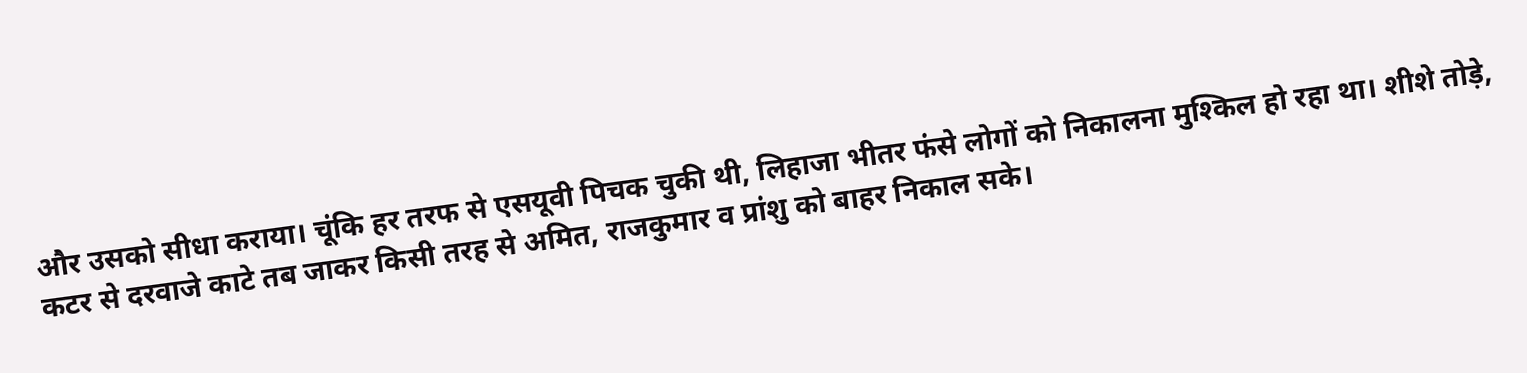और उसको सीधा कराया। चूंकि हर तरफ से एसयूवी पिचक चुकी थी, लिहाजा भीतर फंसे लोगों को निकालना मुश्किल हो रहा था। शीशे तोड़े, कटर से दरवाजे काटे तब जाकर किसी तरह से अमित, राजकुमार व प्रांशु को बाहर निकाल सके।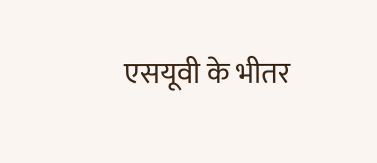एसयूवी के भीतर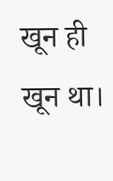खून ही खून था।